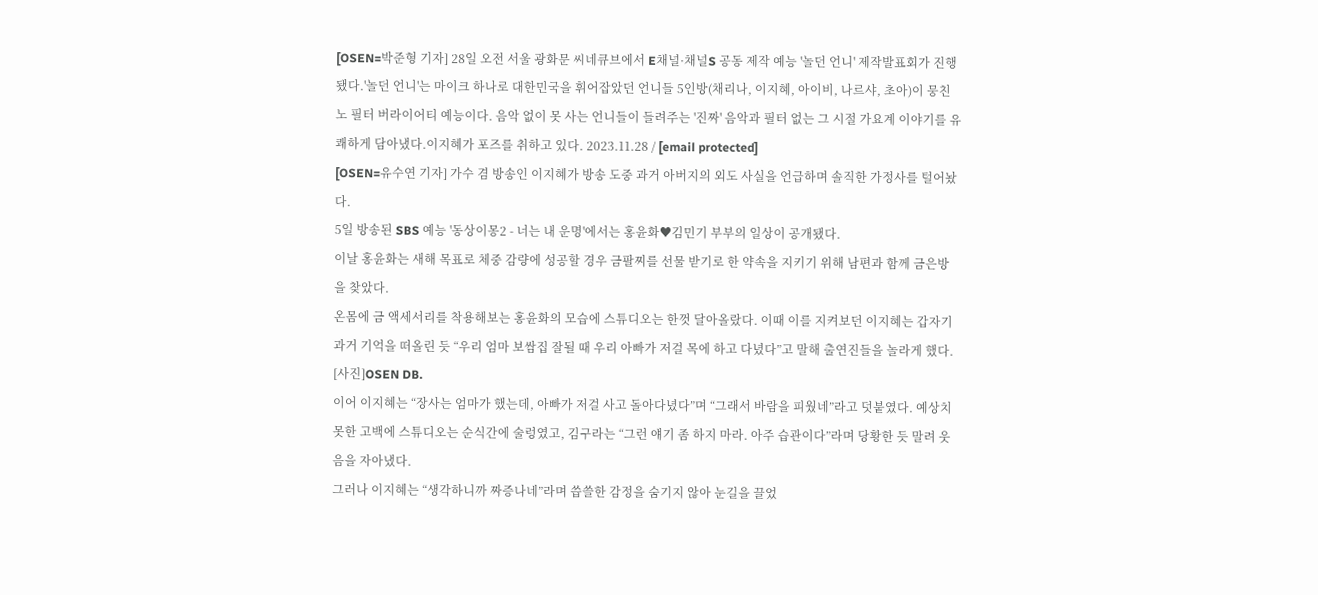[OSEN=박준형 기자] 28일 오전 서울 광화문 씨네큐브에서 E채널·채널S 공동 제작 예능 '놀던 언니' 제작발표회가 진행됐다.'놀던 언니'는 마이크 하나로 대한민국을 휘어잡았던 언니들 5인방(채리나, 이지혜, 아이비, 나르샤, 초아)이 뭉친 노 필터 버라이어티 예능이다. 음악 없이 못 사는 언니들이 들려주는 '진짜' 음악과 필터 없는 그 시절 가요계 이야기를 유쾌하게 담아냈다.이지혜가 포즈를 취하고 있다. 2023.11.28 / [email protected]
[OSEN=유수연 기자] 가수 겸 방송인 이지혜가 방송 도중 과거 아버지의 외도 사실을 언급하며 솔직한 가정사를 털어놨다.
5일 방송된 SBS 예능 '동상이몽2 - 너는 내 운명'에서는 홍윤화♥김민기 부부의 일상이 공개됐다.
이날 홍윤화는 새해 목표로 체중 감량에 성공할 경우 금팔찌를 선물 받기로 한 약속을 지키기 위해 남편과 함께 금은방을 찾았다.
온몸에 금 액세서리를 착용해보는 홍윤화의 모습에 스튜디오는 한껏 달아올랐다. 이때 이를 지켜보던 이지혜는 갑자기 과거 기억을 떠올린 듯 “우리 엄마 보쌈집 잘될 때 우리 아빠가 저걸 목에 하고 다녔다”고 말해 출연진들을 놀라게 했다.
[사진]OSEN DB.
이어 이지혜는 “장사는 엄마가 했는데, 아빠가 저걸 사고 돌아다녔다”며 “그래서 바람을 피웠네”라고 덧붙였다. 예상치 못한 고백에 스튜디오는 순식간에 술렁였고, 김구라는 “그런 얘기 좀 하지 마라. 아주 습관이다”라며 당황한 듯 말려 웃음을 자아냈다.
그러나 이지혜는 “생각하니까 짜증나네”라며 씁쓸한 감정을 숨기지 않아 눈길을 끌었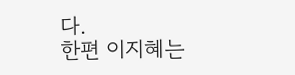다.
한편 이지혜는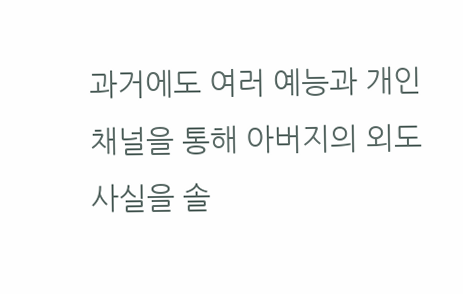과거에도 여러 예능과 개인 채널을 통해 아버지의 외도 사실을 솔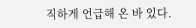직하게 언급해 온 바 있다.